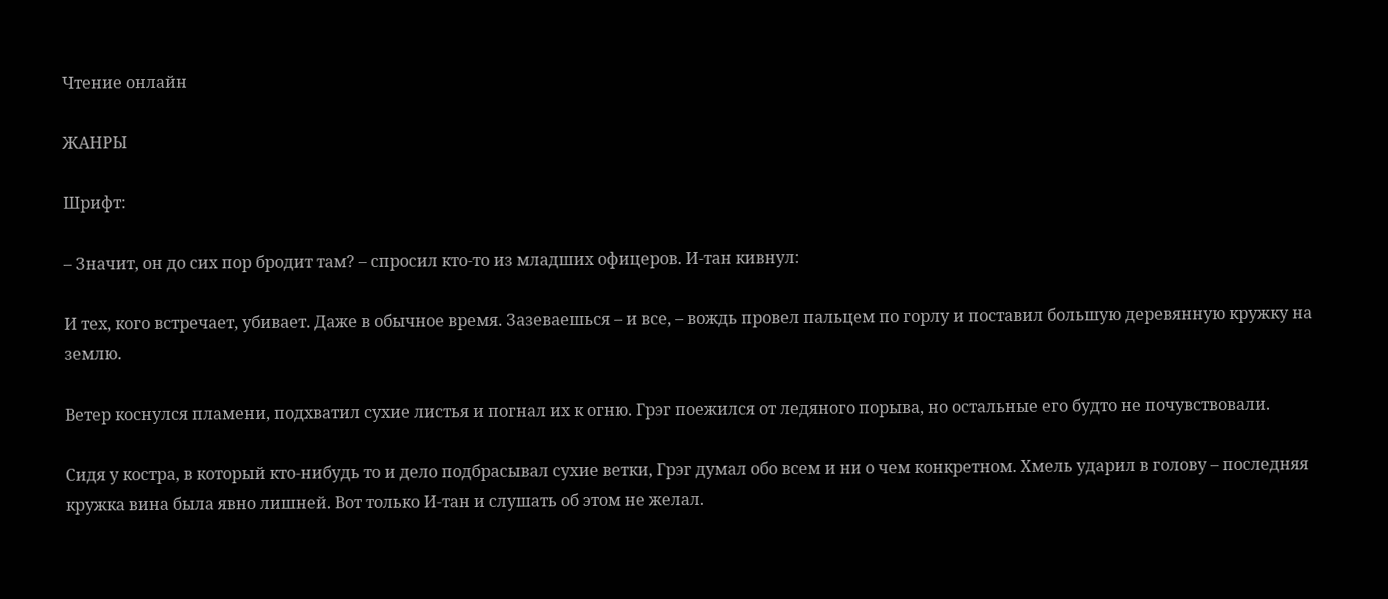Чтение онлайн

ЖАНРЫ

Шрифт:

– Значит, он до сих пор бродит там? – спросил кто-то из младших офицеров. И-тан кивнул:

И тех, кого встречает, убивает. Даже в обычное время. Зазеваешься – и все, – вождь провел пальцем по горлу и поставил большую деревянную кружку на землю.

Ветер коснулся пламени, подхватил сухие листья и погнал их к огню. Грэг поежился от ледяного порыва, но остальные его будто не почувствовали.

Сидя у костра, в который кто-нибудь то и дело подбрасывал сухие ветки, Грэг думал обо всем и ни о чем конкретном. Хмель ударил в голову – последняя кружка вина была явно лишней. Вот только И-тан и слушать об этом не желал.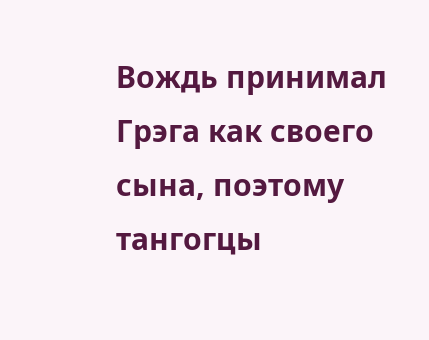Вождь принимал Грэга как своего сына, поэтому тангогцы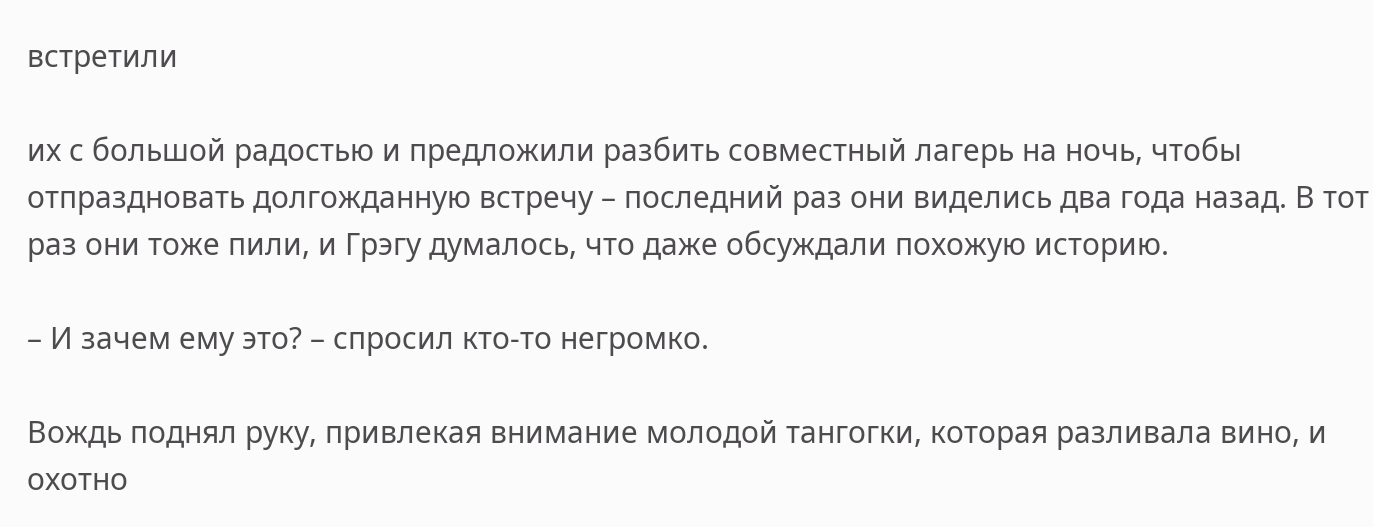встретили

их с большой радостью и предложили разбить совместный лагерь на ночь, чтобы отпраздновать долгожданную встречу – последний раз они виделись два года назад. В тот раз они тоже пили, и Грэгу думалось, что даже обсуждали похожую историю.

– И зачем ему это? – спросил кто-то негромко.

Вождь поднял руку, привлекая внимание молодой тангогки, которая разливала вино, и охотно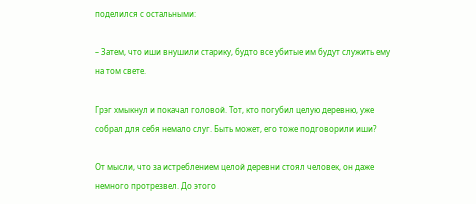поделился с остальными:

– Затем, что иши внушили старику, будто все убитые им будут служить ему на том свете.

Грэг хмыкнул и покачал головой. Тот, кто погубил целую деревню, уже собрал для себя немало слуг. Быть может, его тоже подговорили иши?

От мысли, что за истреблением целой деревни стоял человек, он даже немного протрезвел. До этого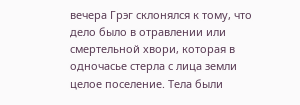вечера Грэг склонялся к тому, что дело было в отравлении или смертельной хвори, которая в одночасье стерла с лица земли целое поселение. Тела были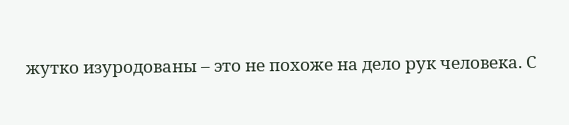жутко изуродованы – это не похоже на дело рук человека. С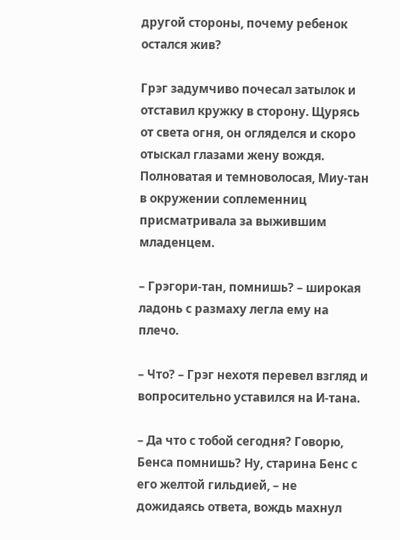другой стороны, почему ребенок остался жив?

Грэг задумчиво почесал затылок и отставил кружку в сторону. Щурясь от света огня, он огляделся и скоро отыскал глазами жену вождя. Полноватая и темноволосая, Миу-тан в окружении соплеменниц присматривала за выжившим младенцем.

– Грэгори-тан, помнишь? – широкая ладонь с размаху легла ему на плечо.

– Что? – Грэг нехотя перевел взгляд и вопросительно уставился на И-тана.

– Да что с тобой сегодня? Говорю, Бенса помнишь? Ну, старина Бенс с его желтой гильдией, – не дожидаясь ответа, вождь махнул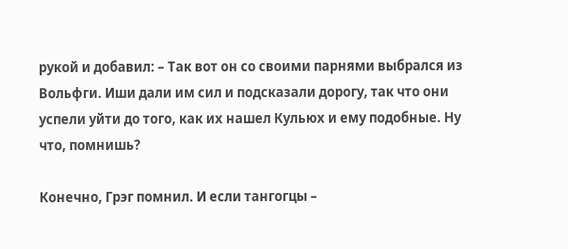рукой и добавил: – Так вот он со своими парнями выбрался из Вольфги. Иши дали им сил и подсказали дорогу, так что они успели уйти до того, как их нашел Кульюх и ему подобные. Ну что, помнишь?

Конечно, Грэг помнил. И если тангогцы –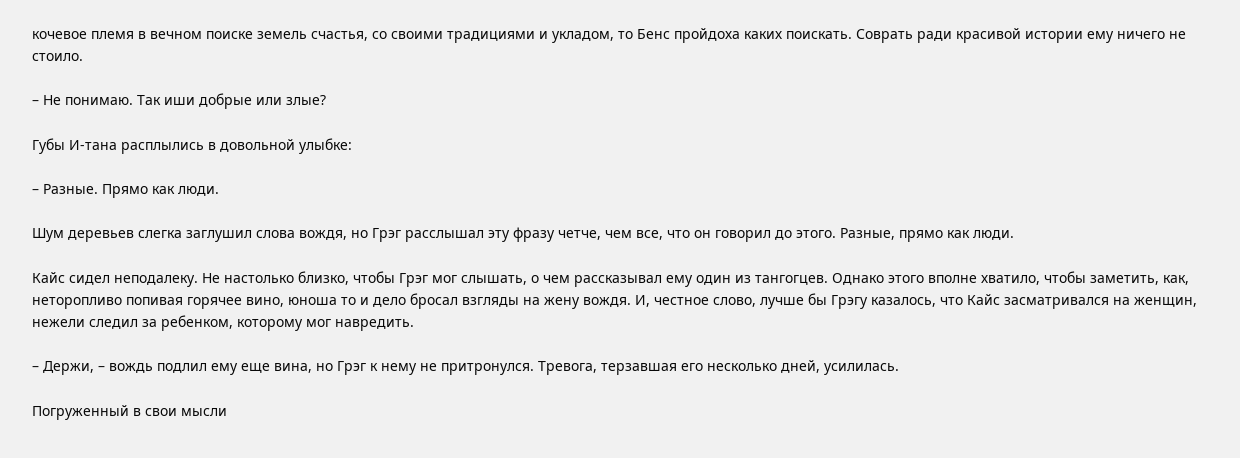кочевое племя в вечном поиске земель счастья, со своими традициями и укладом, то Бенс пройдоха каких поискать. Соврать ради красивой истории ему ничего не стоило.

– Не понимаю. Так иши добрые или злые?

Губы И-тана расплылись в довольной улыбке:

– Разные. Прямо как люди.

Шум деревьев слегка заглушил слова вождя, но Грэг расслышал эту фразу четче, чем все, что он говорил до этого. Разные, прямо как люди.

Кайс сидел неподалеку. Не настолько близко, чтобы Грэг мог слышать, о чем рассказывал ему один из тангогцев. Однако этого вполне хватило, чтобы заметить, как, неторопливо попивая горячее вино, юноша то и дело бросал взгляды на жену вождя. И, честное слово, лучше бы Грэгу казалось, что Кайс засматривался на женщин, нежели следил за ребенком, которому мог навредить.

– Держи, – вождь подлил ему еще вина, но Грэг к нему не притронулся. Тревога, терзавшая его несколько дней, усилилась.

Погруженный в свои мысли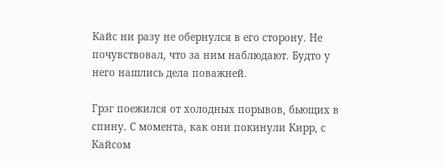Кайс ни разу не обернулся в его сторону. Не почувствовал, что за ним наблюдают. Будто у него нашлись дела поважней.

Грэг поежился от холодных порывов, бьющих в спину. С момента, как они покинули Кирр, с Кайсом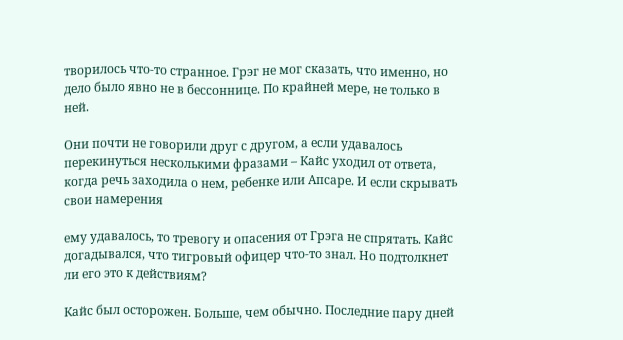творилось что-то странное. Грэг не мог сказать, что именно, но дело было явно не в бессоннице. По крайней мере, не только в ней.

Они почти не говорили друг с другом, а если удавалось перекинуться несколькими фразами – Кайс уходил от ответа, когда речь заходила о нем, ребенке или Апсаре. И если скрывать свои намерения

ему удавалось, то тревогу и опасения от Грэга не спрятать. Кайс догадывался, что тигровый офицер что-то знал. Но подтолкнет ли его это к действиям?

Кайс был осторожен. Больше, чем обычно. Последние пару дней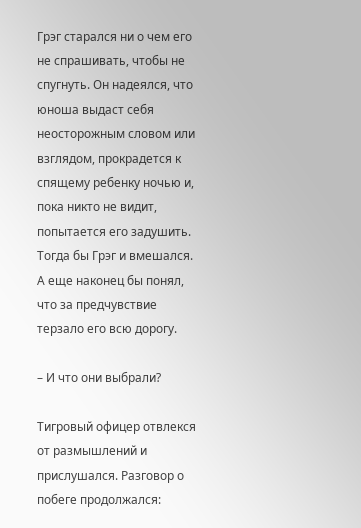Грэг старался ни о чем его не спрашивать, чтобы не спугнуть. Он надеялся, что юноша выдаст себя неосторожным словом или взглядом, прокрадется к спящему ребенку ночью и, пока никто не видит, попытается его задушить. Тогда бы Грэг и вмешался. А еще наконец бы понял, что за предчувствие терзало его всю дорогу.

– И что они выбрали?

Тигровый офицер отвлекся от размышлений и прислушался. Разговор о побеге продолжался: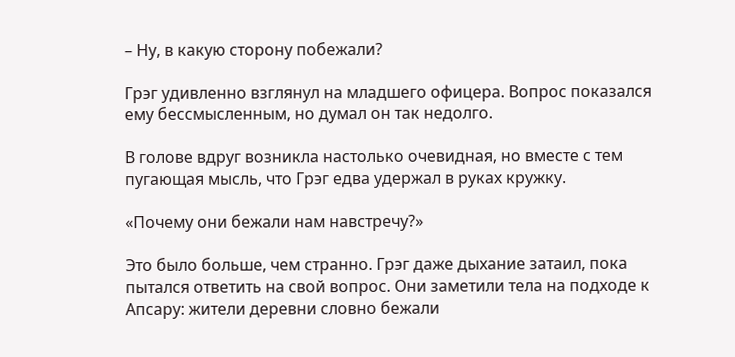– Ну, в какую сторону побежали?

Грэг удивленно взглянул на младшего офицера. Вопрос показался ему бессмысленным, но думал он так недолго.

В голове вдруг возникла настолько очевидная, но вместе с тем пугающая мысль, что Грэг едва удержал в руках кружку.

«Почему они бежали нам навстречу?»

Это было больше, чем странно. Грэг даже дыхание затаил, пока пытался ответить на свой вопрос. Они заметили тела на подходе к Апсару: жители деревни словно бежали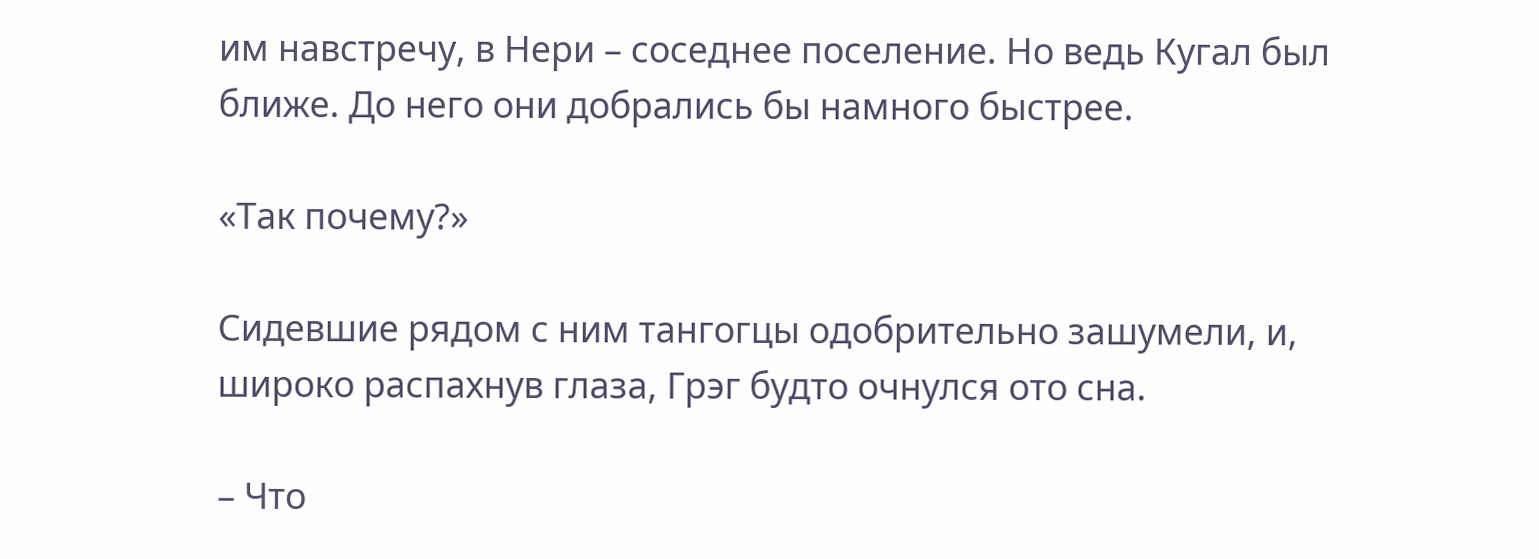им навстречу, в Нери – соседнее поселение. Но ведь Кугал был ближе. До него они добрались бы намного быстрее.

«Так почему?»

Сидевшие рядом с ним тангогцы одобрительно зашумели, и, широко распахнув глаза, Грэг будто очнулся ото сна.

– Что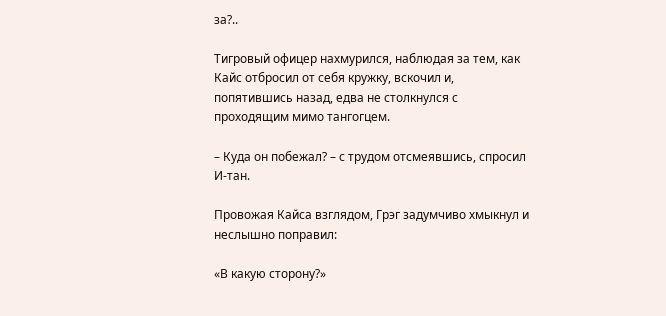за?..

Тигровый офицер нахмурился, наблюдая за тем, как Кайс отбросил от себя кружку, вскочил и, попятившись назад, едва не столкнулся с проходящим мимо тангогцем.

– Куда он побежал? – с трудом отсмеявшись, спросил И-тан.

Провожая Кайса взглядом, Грэг задумчиво хмыкнул и неслышно поправил:

«В какую сторону?»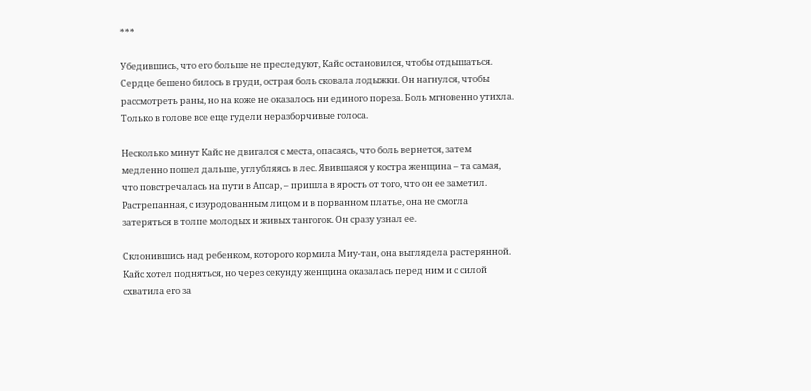***

Убедившись, что его больше не преследуют, Кайс остановился, чтобы отдышаться. Сердце бешено билось в груди, острая боль сковала лодыжки. Он нагнулся, чтобы рассмотреть раны, но на коже не оказалось ни единого пореза. Боль мгновенно утихла. Только в голове все еще гудели неразборчивые голоса.

Несколько минут Кайс не двигался с места, опасаясь, что боль вернется, затем медленно пошел дальше, углубляясь в лес. Явившаяся у костра женщина – та самая, что повстречалась на пути в Апсар, – пришла в ярость от того, что он ее заметил. Растрепанная, с изуродованным лицом и в порванном платье, она не смогла затеряться в толпе молодых и живых тангогок. Он сразу узнал ее.

Склонившись над ребенком, которого кормила Миу-тан, она выглядела растерянной. Кайс хотел подняться, но через секунду женщина оказалась перед ним и с силой схватила его за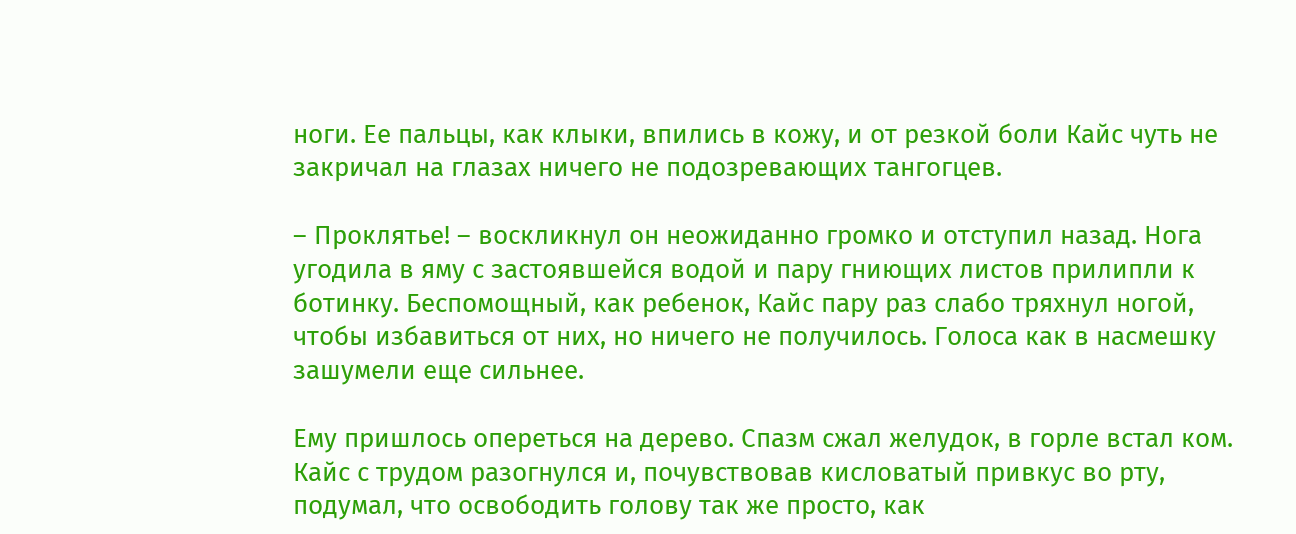ноги. Ее пальцы, как клыки, впились в кожу, и от резкой боли Кайс чуть не закричал на глазах ничего не подозревающих тангогцев.

– Проклятье! – воскликнул он неожиданно громко и отступил назад. Нога угодила в яму с застоявшейся водой и пару гниющих листов прилипли к ботинку. Беспомощный, как ребенок, Кайс пару раз слабо тряхнул ногой, чтобы избавиться от них, но ничего не получилось. Голоса как в насмешку зашумели еще сильнее.

Ему пришлось опереться на дерево. Спазм сжал желудок, в горле встал ком. Кайс с трудом разогнулся и, почувствовав кисловатый привкус во рту, подумал, что освободить голову так же просто, как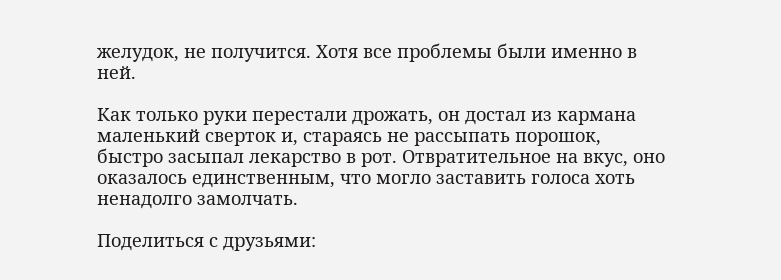желудок, не получится. Хотя все проблемы были именно в ней.

Как только руки перестали дрожать, он достал из кармана маленький сверток и, стараясь не рассыпать порошок, быстро засыпал лекарство в рот. Отвратительное на вкус, оно оказалось единственным, что могло заставить голоса хоть ненадолго замолчать.

Поделиться с друзьями: